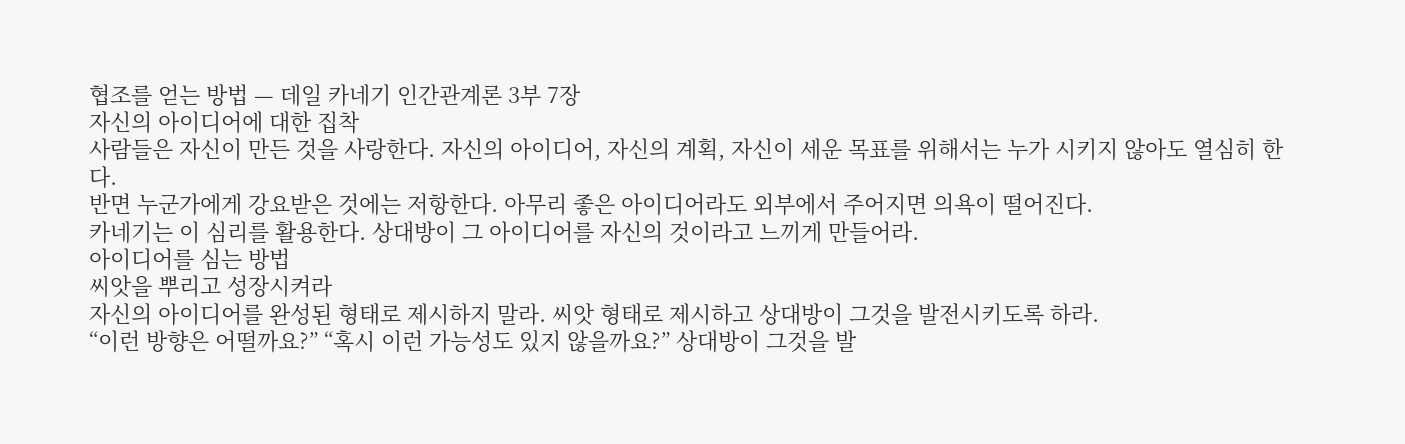협조를 얻는 방법 — 데일 카네기 인간관계론 3부 7장
자신의 아이디어에 대한 집착
사람들은 자신이 만든 것을 사랑한다. 자신의 아이디어, 자신의 계획, 자신이 세운 목표를 위해서는 누가 시키지 않아도 열심히 한다.
반면 누군가에게 강요받은 것에는 저항한다. 아무리 좋은 아이디어라도 외부에서 주어지면 의욕이 떨어진다.
카네기는 이 심리를 활용한다. 상대방이 그 아이디어를 자신의 것이라고 느끼게 만들어라.
아이디어를 심는 방법
씨앗을 뿌리고 성장시켜라
자신의 아이디어를 완성된 형태로 제시하지 말라. 씨앗 형태로 제시하고 상대방이 그것을 발전시키도록 하라.
“이런 방향은 어떨까요?” “혹시 이런 가능성도 있지 않을까요?” 상대방이 그것을 발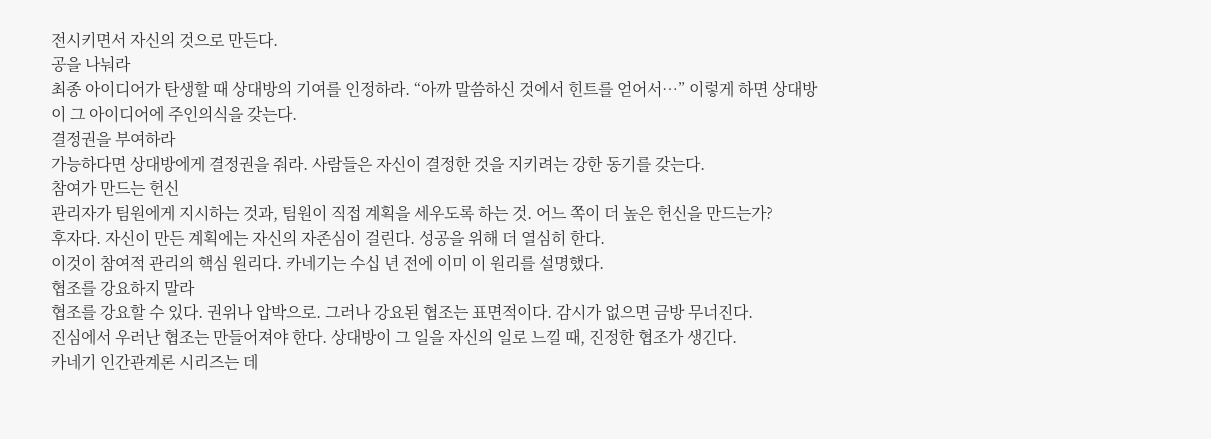전시키면서 자신의 것으로 만든다.
공을 나눠라
최종 아이디어가 탄생할 때 상대방의 기여를 인정하라. “아까 말씀하신 것에서 힌트를 얻어서…” 이렇게 하면 상대방이 그 아이디어에 주인의식을 갖는다.
결정권을 부여하라
가능하다면 상대방에게 결정권을 줘라. 사람들은 자신이 결정한 것을 지키려는 강한 동기를 갖는다.
참여가 만드는 헌신
관리자가 팀원에게 지시하는 것과, 팀원이 직접 계획을 세우도록 하는 것. 어느 쪽이 더 높은 헌신을 만드는가?
후자다. 자신이 만든 계획에는 자신의 자존심이 걸린다. 성공을 위해 더 열심히 한다.
이것이 참여적 관리의 핵심 원리다. 카네기는 수십 년 전에 이미 이 원리를 설명했다.
협조를 강요하지 말라
협조를 강요할 수 있다. 권위나 압박으로. 그러나 강요된 협조는 표면적이다. 감시가 없으면 금방 무너진다.
진심에서 우러난 협조는 만들어져야 한다. 상대방이 그 일을 자신의 일로 느낄 때, 진정한 협조가 생긴다.
카네기 인간관계론 시리즈는 데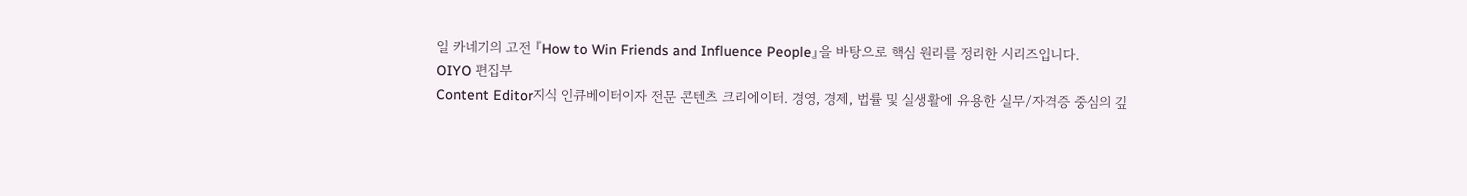일 카네기의 고전 『How to Win Friends and Influence People』을 바탕으로 핵심 원리를 정리한 시리즈입니다.
OIYO 편집부
Content Editor지식 인큐베이터이자 전문 콘텐츠 크리에이터. 경영, 경제, 법률 및 실생활에 유용한 실무/자격증 중심의 깊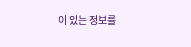이 있는 정보를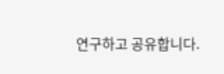연구하고 공유합니다.